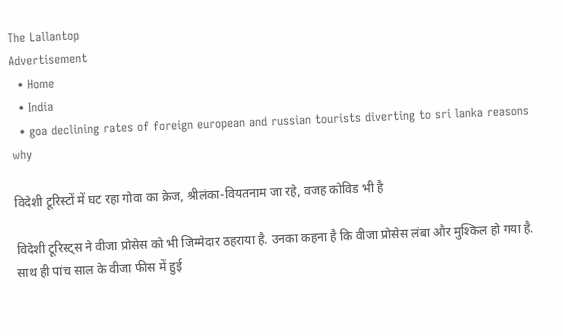The Lallantop
Advertisement
  • Home
  • India
  • goa declining rates of foreign european and russian tourists diverting to sri lanka reasons why

विदेशी टूरिस्टों में घट रहा गोवा का क्रेज, श्रीलंका-वियतनाम जा रहे, वजह कोविड भी है

विदेशी टूरिस्ट्स ने वीजा प्रोसेस को भी जिम्मेदार ठहराया है. उनका कहना है कि वीजा प्रोसेस लंबा और मुश्किल हो गया है. साथ ही पांच साल के वीजा फीस में हुई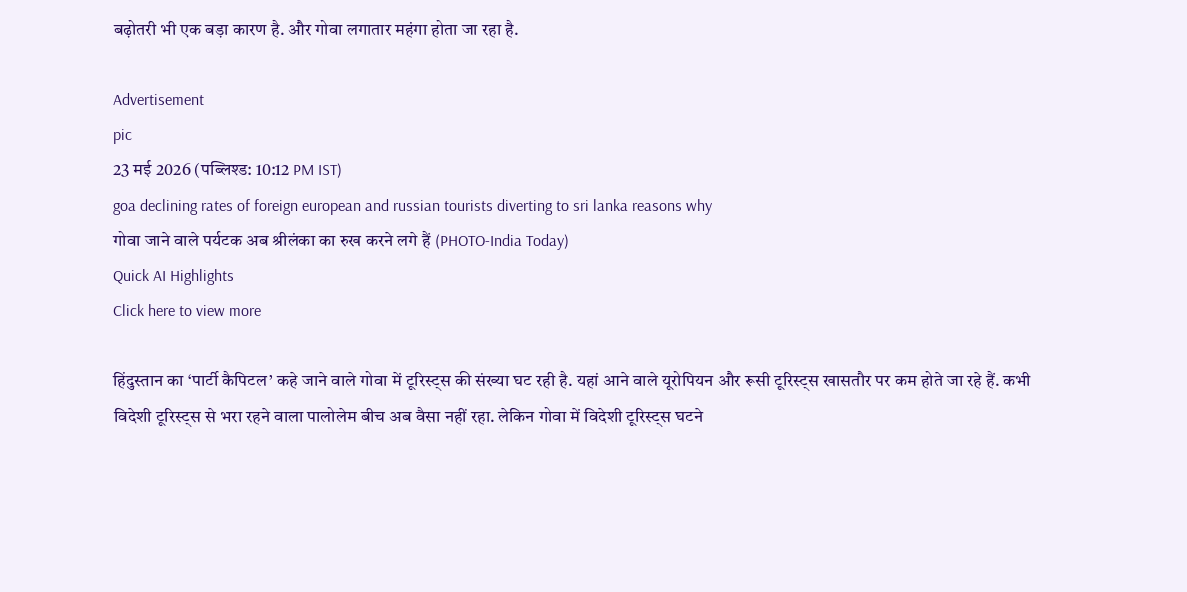बढ़ोतरी भी एक बड़ा कारण है. और गोवा लगातार महंगा होता जा रहा है.

Advertisement
pic
23 मई 2026 (पब्लिश्ड: 10:12 PM IST)
goa declining rates of foreign european and russian tourists diverting to sri lanka reasons why
गोवा जाने वाले पर्यटक अब श्रीलंका का रुख करने लगे हैं (PHOTO-India Today)
Quick AI Highlights
Click here to view more

हिंदुस्तान का ‘पार्टी कैपिटल’ कहे जाने वाले गोवा में टूरिस्ट्स की संख्या घट रही है. यहां आने वाले यूरोपियन और रूसी टूरिस्ट्स खासतौर पर कम होते जा रहे हैं. कभी विदेशी टूरिस्ट्स से भरा रहने वाला पालोलेम बीच अब वैसा नहीं रहा. लेकिन गोवा में विदेशी टूरिस्ट्स घटने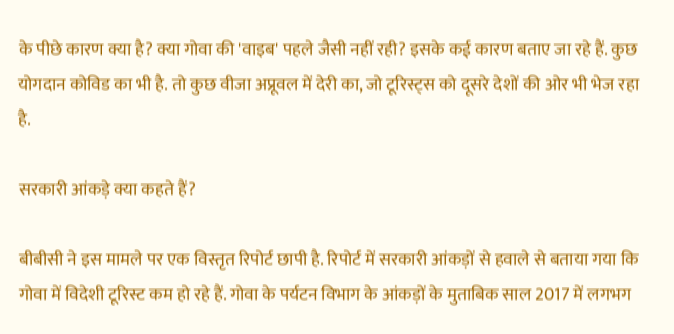के पीछे कारण क्या है? क्या गोवा की 'वाइब' पहले जैसी नहीं रही? इसके कई कारण बताए जा रहे हैं. कुछ योगदान कोविड का भी है. तो कुछ वीजा अप्रूवल में देरी का, जो टूरिस्ट्स को दूसरे देशों की ओर भी भेज रहा है.

सरकारी आंकड़े क्या कहते हैं?

बीबीसी ने इस मामले पर एक विस्तृत रिपोर्ट छापी है. रिपोर्ट में सरकारी आंकड़ों से हवाले से बताया गया कि गोवा में विदेशी टूरिस्ट कम हो रहे हैं. गोवा के पर्यटन विभाग के आंकड़ों के मुताबिक साल 2017 में लगभग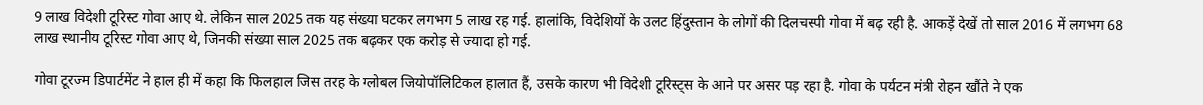9 लाख विदेशी टूरिस्ट गोवा आए थे. लेकिन साल 2025 तक यह संख्या घटकर लगभग 5 लाख रह गई. हालांकि, विदेशियों के उलट हिंदुस्तान के लोगों की दिलचस्पी गोवा में बढ़ रही है. आकड़ें देखें तो साल 2016 में लगभग 68 लाख स्थानीय टूरिस्ट गोवा आए थे, जिनकी संख्या साल 2025 तक बढ़कर एक करोड़ से ज्यादा हो गई.

गोवा टूरज्म डिपार्टमेंट ने हाल ही में कहा कि फिलहाल जिस तरह के ग्लोबल जियोपॉलिटिकल हालात हैं, उसके कारण भी विदेशी टूरिस्ट्स के आने पर असर पड़ रहा है. गोवा के पर्यटन मंत्री रोहन खौंते ने एक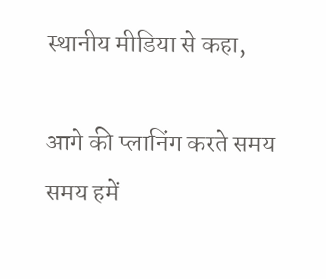स्थानीय मीडिया से कहा,

आगे की प्लानिंग करते समय समय हमें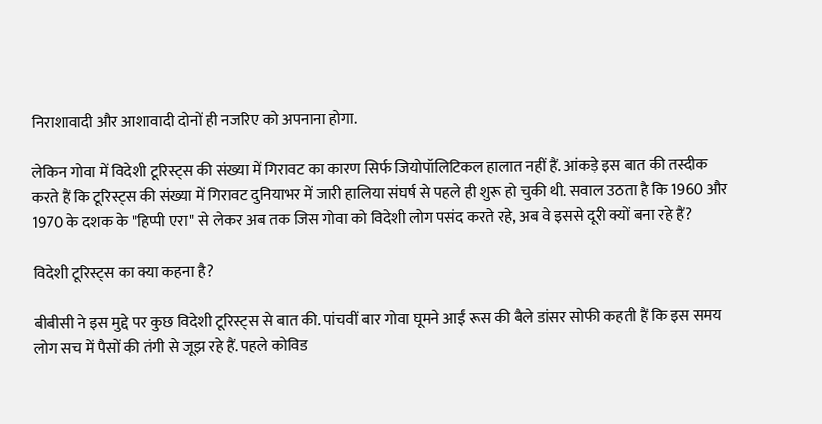निराशावादी और आशावादी दोनों ही नजरिए को अपनाना होगा.

लेकिन गोवा में विदेशी टूरिस्ट्स की संख्या में गिरावट का कारण सिर्फ जियोपॉलिटिकल हालात नहीं हैं. आंकड़े इस बात की तस्दीक करते हैं कि टूरिस्ट्स की संख्या में गिरावट दुनियाभर में जारी हालिया संघर्ष से पहले ही शुरू हो चुकी थी. सवाल उठता है कि 1960 और 1970 के दशक के "हिप्पी एरा" से लेकर अब तक जिस गोवा को विदेशी लोग पसंद करते रहे, अब वे इससे दूरी क्यों बना रहे हैं?

विदेशी टूरिस्ट्स का क्या कहना है?

बीबीसी ने इस मुद्दे पर कुछ विदेशी टूरिस्ट्स से बात की. पांचवीं बार गोवा घूमने आईं रूस की बैले डांसर सोफी कहती हैं कि इस समय लोग सच में पैसों की तंगी से जूझ रहे हैं. पहले कोविड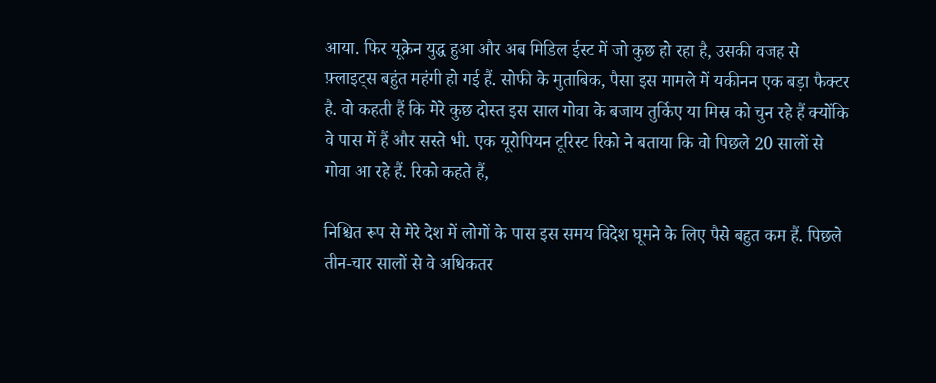आया. फिर यूक्रेन युद्ध हुआ और अब मिडिल ईस्ट में जो कुछ हो रहा है, उसकी वजह से फ़्लाइट्स बहुंत महंगी हो गई हैं. सोफी के मुताबिक, पैसा इस मामले में यकीनन एक बड़ा फैक्टर है. वो कहती हैं कि मेरे कुछ दोस्त इस साल गोवा के बजाय तुर्किए या मिस्र को चुन रहे हैं क्योंकि वे पास में हैं और सस्ते भी. एक यूरोपियन टूरिस्ट रिको ने बताया कि वो पिछले 20 सालों से गोवा आ रहे हैं. रिको कहते हैं,

निश्चित रूप से मेरे देश में लोगों के पास इस समय विदेश घूमने के लिए पैसे बहुत कम हैं. पिछले तीन-चार सालों से वे अधिकतर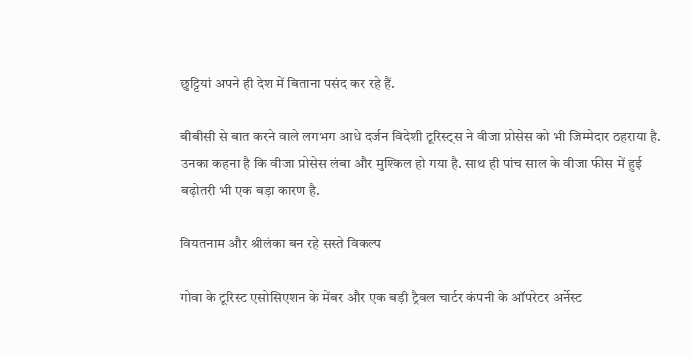छुट्टियां अपने ही देश में बिताना पसंद कर रहे हैं.

बीबीसी से बात करने वाले लगभग आधे दर्जन विदेशी टूरिस्ट्स ने वीजा प्रोसेस को भी जिम्मेदार ठहराया है. उनका कहना है कि वीजा प्रोसेस लंबा और मुश्किल हो गया है. साथ ही पांच साल के वीजा फीस में हुई बढ़ोतरी भी एक बड़ा कारण है.

वियतनाम और श्रीलंका बन रहे सस्ते विकल्प

गोवा के टूरिस्ट एसोसिएशन के मेंबर और एक बड़ी ट्रैवल चार्टर कंपनी के ऑपरेटर अर्नेस्ट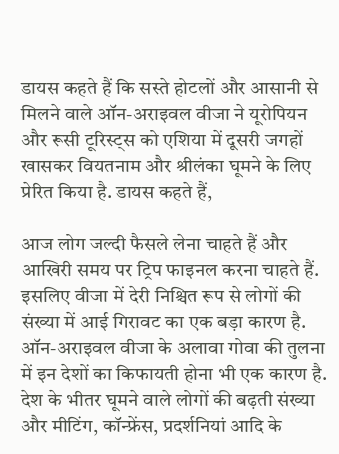डायस कहते हैं कि सस्ते होटलों और आसानी से मिलने वाले ऑन-अराइवल वीजा ने यूरोपियन और रूसी टूरिस्ट्स को एशिया में दूसरी जगहों खासकर वियतनाम और श्रीलंका घूमने के लिए प्रेरित किया है. डायस कहते हैं,

आज लोग जल्दी फैसले लेना चाहते हैं और आखिरी समय पर ट्रिप फाइनल करना चाहते हैं. इसलिए वीजा में देरी निश्चित रूप से लोगों की संख्या में आई गिरावट का एक बड़ा कारण है. ऑन-अराइवल वीजा के अलावा गोवा की तुलना में इन देशों का किफायती होना भी एक कारण है. देश के भीतर घूमने वाले लोगों की बढ़ती संख्या और मीटिंग, कॉन्फ्रेंस, प्रदर्शनियां आदि के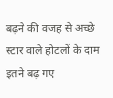बढ़ने की वजह से अच्छे स्टार वाले होटलों के दाम इतने बढ़ गए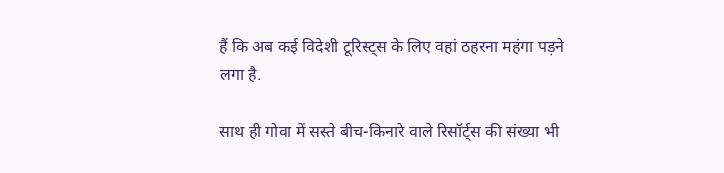हैं कि अब कई विदेशी टूरिस्ट्स के लिए वहां ठहरना महंगा पड़ने लगा है.

साथ ही गोवा में सस्ते बीच-किनारे वाले रिसॉर्ट्स की संख्या भी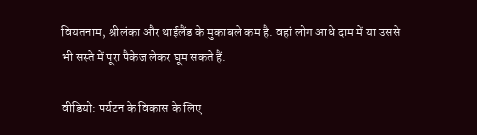वियतनाम, श्रीलंका और थाईलैंड के मुकाबले कम है. वहां लोग आधे दाम में या उससे भी सस्ते में पूरा पैकेज लेकर घूम सकते हैं.

वीडियो: पर्यटन के विकास के लिए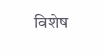विशेष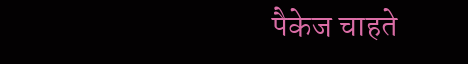पैकेज चाहते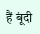हैं बूंदी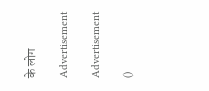के लोग

Advertisement

Advertisement

()